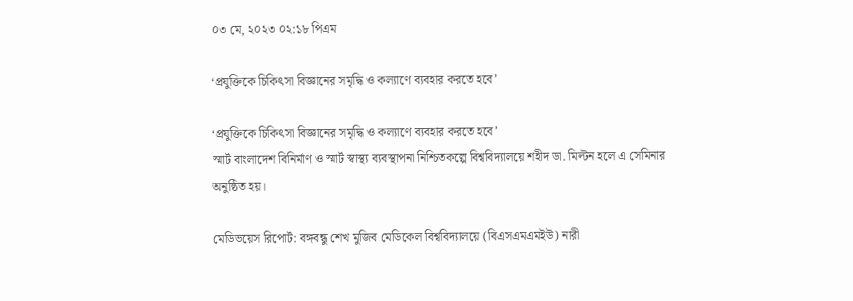০৩ মে, ২০২৩ ০২:১৮ পিএম

‘প্রযুক্তিকে চিকিৎসা বিজ্ঞানের সমৃদ্ধি ও কল্যাণে ব্যবহার করতে হবে’

‘প্রযুক্তিকে চিকিৎসা বিজ্ঞানের সমৃদ্ধি ও কল্যাণে ব্যবহার করতে হবে’
স্মার্ট বাংলাদেশ বিনির্মাণ ও স্মার্ট স্বাস্থ্য ব্যবস্থাপনা নিশ্চিতকল্পে বিশ্ববিদ্যালয়ে শহীদ ডা. মিল্টন হলে এ সেমিনার অনুষ্ঠিত হয়।

মেডিভয়েস রিপোর্ট: বঙ্গবন্ধু শেখ মুজিব মেডিকেল বিশ্ববিদ্যালয়ে (বিএসএমএমইউ) নারী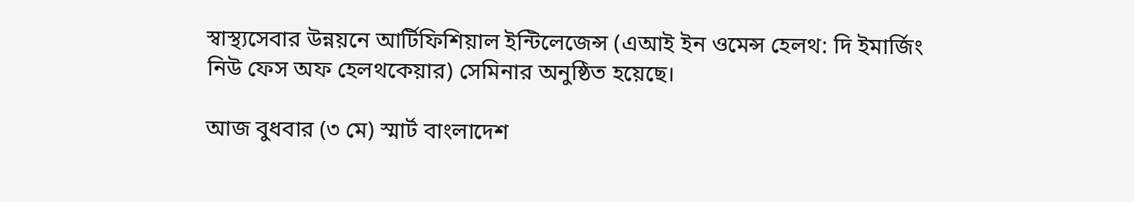স্বাস্থ্যসেবার উন্নয়নে আর্টিফিশিয়াল ইন্টিলেজেন্স (এআই ইন ওমেন্স হেলথ: দি ইমার্জিং নিউ ফেস অফ হেলথকেয়ার) সেমিনার অনুষ্ঠিত হয়েছে।

আজ বুধবার (৩ মে) স্মার্ট বাংলাদেশ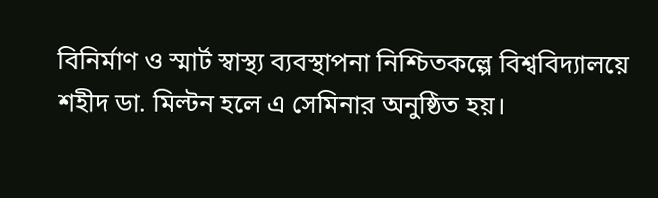বিনির্মাণ ও স্মার্ট স্বাস্থ্য ব্যবস্থাপনা নিশ্চিতকল্পে বিশ্ববিদ্যালয়ে শহীদ ডা. মিল্টন হলে এ সেমিনার অনুষ্ঠিত হয়।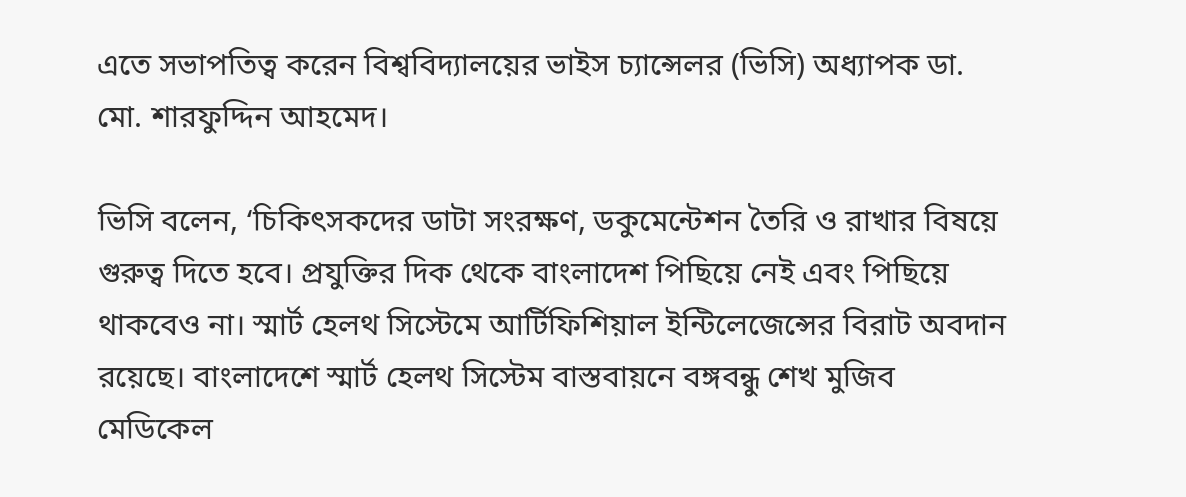এতে সভাপতিত্ব করেন বিশ্ববিদ্যালয়ের ভাইস চ্যান্সেলর (ভিসি) অধ্যাপক ডা. মো. শারফুদ্দিন আহমেদ।

ভিসি বলেন, ‘চিকিৎসকদের ডাটা সংরক্ষণ, ডকুমেন্টেশন তৈরি ও রাখার বিষয়ে গুরুত্ব দিতে হবে। প্রযুক্তির দিক থেকে বাংলাদেশ পিছিয়ে নেই এবং পিছিয়ে থাকবেও না। স্মার্ট হেলথ সিস্টেমে আর্টিফিশিয়াল ইন্টিলেজেন্সের বিরাট অবদান রয়েছে। বাংলাদেশে স্মার্ট হেলথ সিস্টেম বাস্তবায়নে বঙ্গবন্ধু শেখ মুজিব মেডিকেল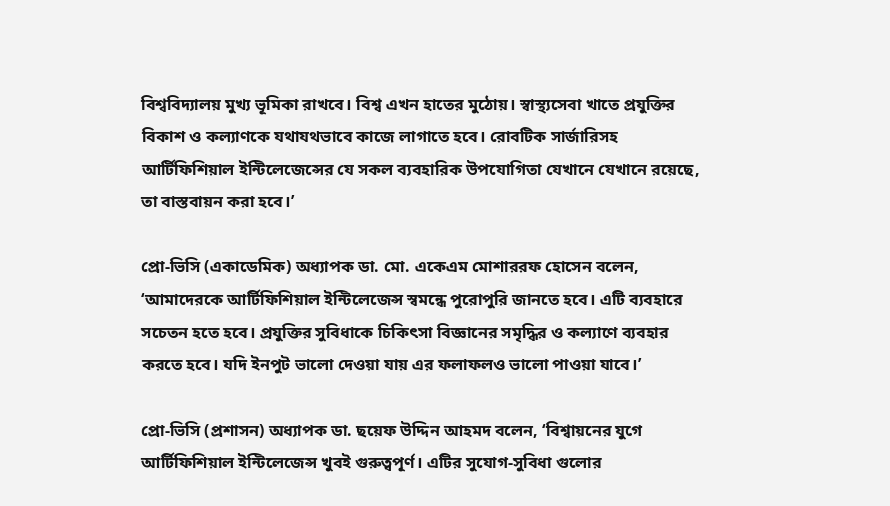বিশ্ববিদ্যালয় মুখ্য ভূমিকা রাখবে। বিশ্ব এখন হাতের মুঠোয়। স্বাস্থ্যসেবা খাতে প্রযুক্তির বিকাশ ও কল্যাণকে যথাযথভাবে কাজে লাগাতে হবে। রোবটিক সার্জারিসহ আর্টিফিশিয়াল ইন্টিলেজেন্সের যে সকল ব্যবহারিক উপযোগিতা যেখানে যেখানে রয়েছে, তা বাস্তবায়ন করা হবে।’

প্রো-ভিসি (একাডেমিক) অধ্যাপক ডা. মো. একেএম মোশাররফ হোসেন বলেন, ‘আমাদেরকে আর্টিফিশিয়াল ইন্টিলেজেন্স স্বমন্ধে পুরোপুরি জানতে হবে। এটি ব্যবহারে সচেতন হতে হবে। প্রযুক্তির সুবিধাকে চিকিৎসা বিজ্ঞানের সমৃদ্ধির ও কল্যাণে ব্যবহার করতে হবে। যদি ইনপুট ভালো দেওয়া যায় এর ফলাফলও ভালো পাওয়া যাবে।’

প্রো-ভিসি (প্রশাসন) অধ্যাপক ডা. ছয়েফ উদ্দিন আহমদ বলেন, ‘বিশ্বায়নের যুগে আর্টিফিশিয়াল ইন্টিলেজেন্স খুবই গুরুত্বপূর্ণ। এটির সুযোগ-সুবিধা গুলোর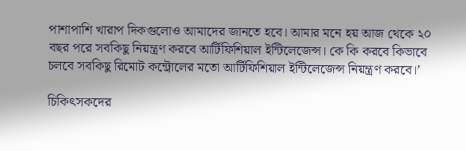পাশাপাশি খারাপ দিকগুলোও আমাদের জানতে হবে। আমার মনে হয় আজ থেকে ২০ বছর পরে সবকিছু নিয়ন্ত্রণ করবে আর্টিফিশিয়াল ইন্টিলেজেন্স। কে কি করবে কিভাবে চলবে সবকিছু রিমোট কন্ট্রোলের মতো আর্টিফিশিয়াল ইন্টিলেজেন্স নিয়ন্ত্রণ করবে।’

চিকিৎসকদের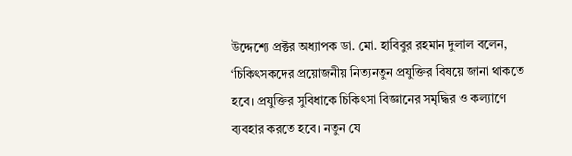উদ্দেশ্যে প্রক্টর অধ্যাপক ডা. মো. হাবিবুর রহমান দুলাল বলেন, ‘চিকিৎসকদের প্রয়োজনীয় নিত্যনতুন প্রযুক্তির বিষয়ে জানা থাকতে হবে। প্রযুক্তির সুবিধাকে চিকিৎসা বিজ্ঞানের সমৃদ্ধির ও কল্যাণে ব্যবহার করতে হবে। নতুন যে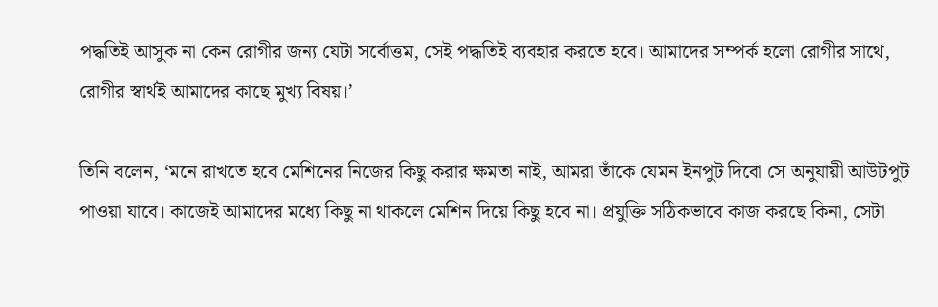পদ্ধতিই আসুক না কেন রোগীর জন্য যেটা সর্বোত্তম, সেই পদ্ধতিই ব্যবহার করতে হবে। আমাদের সম্পর্ক হলো রোগীর সাথে, রোগীর স্বার্থই আমাদের কাছে মুখ্য বিষয়।’

তিনি বলেন, ‘মনে রাখতে হবে মেশিনের নিজের কিছু করার ক্ষমতা নাই, আমরা তাঁকে যেমন ইনপুট দিবো সে অনুযায়ী আউটপুট পাওয়া যাবে। কাজেই আমাদের মধ্যে কিছু না থাকলে মেশিন দিয়ে কিছু হবে না। প্রযুক্তি সঠিকভাবে কাজ করছে কিনা, সেটা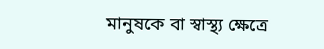মানুষকে বা স্বাস্থ্য ক্ষেত্রে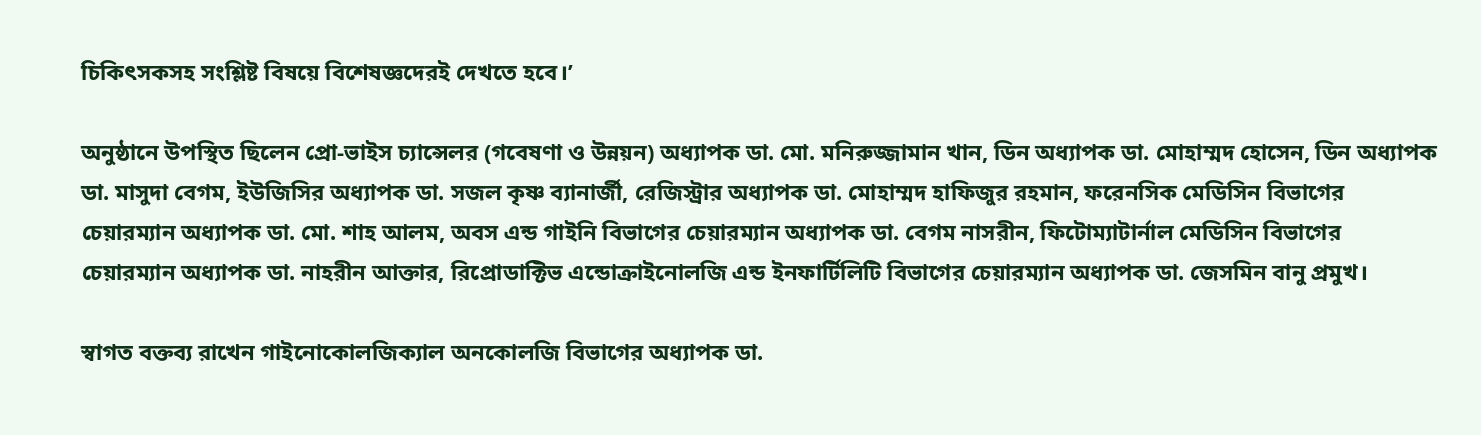চিকিৎসকসহ সংশ্লিষ্ট বিষয়ে বিশেষজ্ঞদেরই দেখতে হবে।’

অনুষ্ঠানে উপস্থিত ছিলেন প্রো-ভাইস চ্যান্সেলর (গবেষণা ও উন্নয়ন) অধ্যাপক ডা. মো. মনিরুজ্জামান খান, ডিন অধ্যাপক ডা. মোহাম্মদ হোসেন, ডিন অধ্যাপক ডা. মাসুদা বেগম, ইউজিসির অধ্যাপক ডা. সজল কৃষ্ণ ব্যানার্জী, রেজিস্ট্রার অধ্যাপক ডা. মোহাম্মদ হাফিজুর রহমান, ফরেনসিক মেডিসিন বিভাগের চেয়ারম্যান অধ্যাপক ডা. মো. শাহ আলম, অবস এন্ড গাইনি বিভাগের চেয়ারম্যান অধ্যাপক ডা. বেগম নাসরীন, ফিটোম্যাটার্নাল মেডিসিন বিভাগের চেয়ারম্যান অধ্যাপক ডা. নাহরীন আক্তার, রিপ্রোডাক্টিভ এন্ডোক্রাইনোলজি এন্ড ইনফার্টিলিটি বিভাগের চেয়ারম্যান অধ্যাপক ডা. জেসমিন বানু প্রমুখ।

স্বাগত বক্তব্য রাখেন গাইনোকোলজিক্যাল অনকোলজি বিভাগের অধ্যাপক ডা.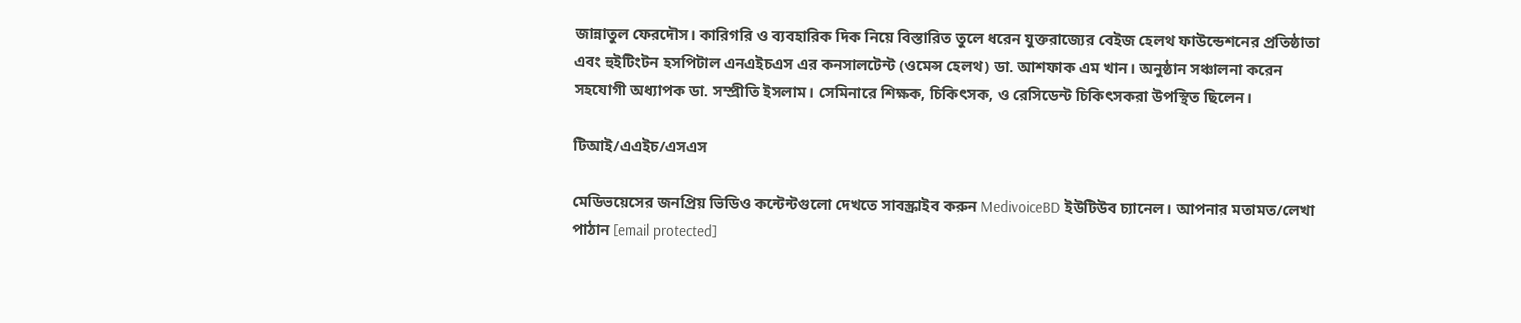জান্নাতুল ফেরদৌস। কারিগরি ও ব্যবহারিক দিক নিয়ে বিস্তারিত তুলে ধরেন যুক্তরাজ্যের বেইজ হেলথ ফাউন্ডেশনের প্রতিষ্ঠাতা এবং হুইটিংটন হসপিটাল এনএইচএস এর কনসালটেন্ট (ওমেন্স হেলথ) ডা. আশফাক এম খান। অনুষ্ঠান সঞ্চালনা করেন সহযোগী অধ্যাপক ডা. সম্প্রীতি ইসলাম। সেমিনারে শিক্ষক, চিকিৎসক, ও রেসিডেন্ট চিকিৎসকরা উপস্থিত ছিলেন।

টিআই/এএইচ/এসএস

মেডিভয়েসের জনপ্রিয় ভিডিও কন্টেন্টগুলো দেখতে সাবস্ক্রাইব করুন MedivoiceBD ইউটিউব চ্যানেল। আপনার মতামত/লেখা পাঠান [email protected]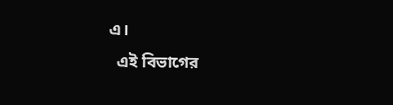এ।
  এই বিভাগের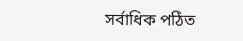সর্বাধিক পঠিত